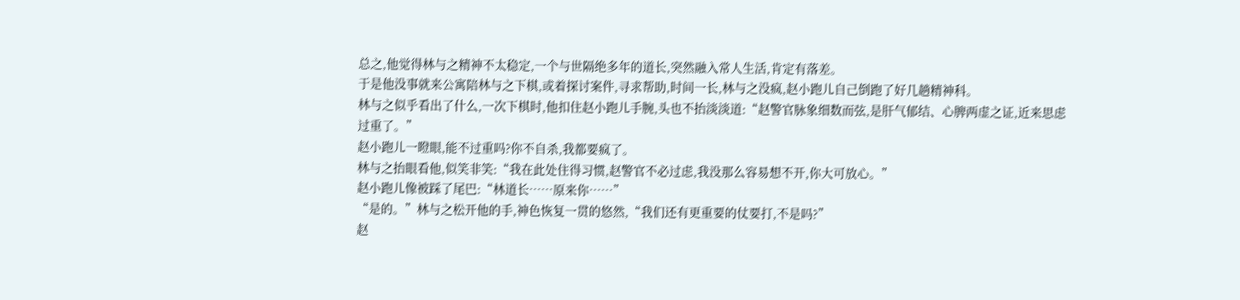总之,他觉得林与之精神不太稳定,一个与世隔绝多年的道长,突然融入常人生活,肯定有落差。
于是他没事就来公寓陪林与之下棋,或着探讨案件,寻求帮助,时间一长,林与之没疯,赵小跑儿自己倒跑了好几趟精神科。
林与之似乎看出了什么,一次下棋时,他扣住赵小跑儿手腕,头也不抬淡淡道:“赵警官脉象细数而弦,是肝气郁结、心脾两虚之证,近来思虑过重了。”
赵小跑儿一瞪眼,能不过重吗?你不自杀,我都要疯了。
林与之抬眼看他,似笑非笑:“我在此处住得习惯,赵警官不必过虑,我没那么容易想不开,你大可放心。”
赵小跑儿像被踩了尾巴:“林道长……原来你……”
“是的。”林与之松开他的手,神色恢复一贯的悠然,“我们还有更重要的仗要打,不是吗?”
赵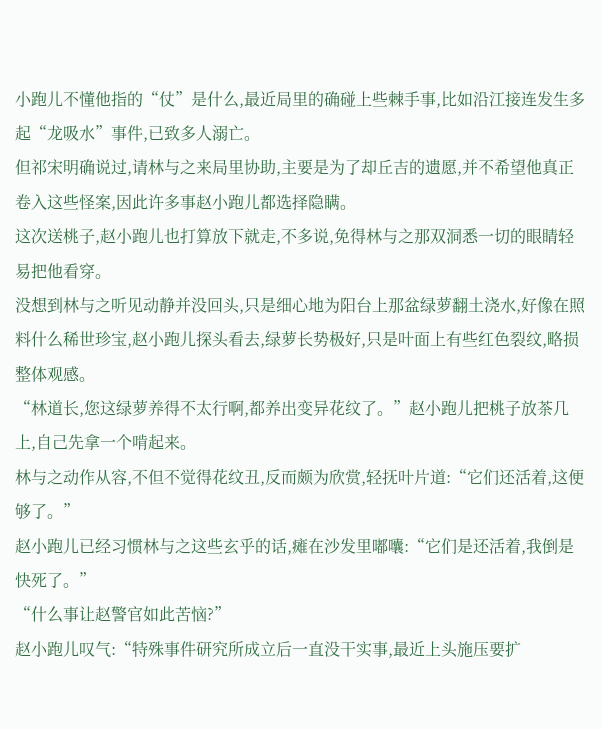小跑儿不懂他指的“仗”是什么,最近局里的确碰上些棘手事,比如沿江接连发生多起“龙吸水”事件,已致多人溺亡。
但祁宋明确说过,请林与之来局里协助,主要是为了却丘吉的遗愿,并不希望他真正卷入这些怪案,因此许多事赵小跑儿都选择隐瞒。
这次送桃子,赵小跑儿也打算放下就走,不多说,免得林与之那双洞悉一切的眼睛轻易把他看穿。
没想到林与之听见动静并没回头,只是细心地为阳台上那盆绿萝翻土浇水,好像在照料什么稀世珍宝,赵小跑儿探头看去,绿萝长势极好,只是叶面上有些红色裂纹,略损整体观感。
“林道长,您这绿萝养得不太行啊,都养出变异花纹了。”赵小跑儿把桃子放茶几上,自己先拿一个啃起来。
林与之动作从容,不但不觉得花纹丑,反而颇为欣赏,轻抚叶片道:“它们还活着,这便够了。”
赵小跑儿已经习惯林与之这些玄乎的话,瘫在沙发里嘟囔:“它们是还活着,我倒是快死了。”
“什么事让赵警官如此苦恼?”
赵小跑儿叹气:“特殊事件研究所成立后一直没干实事,最近上头施压要扩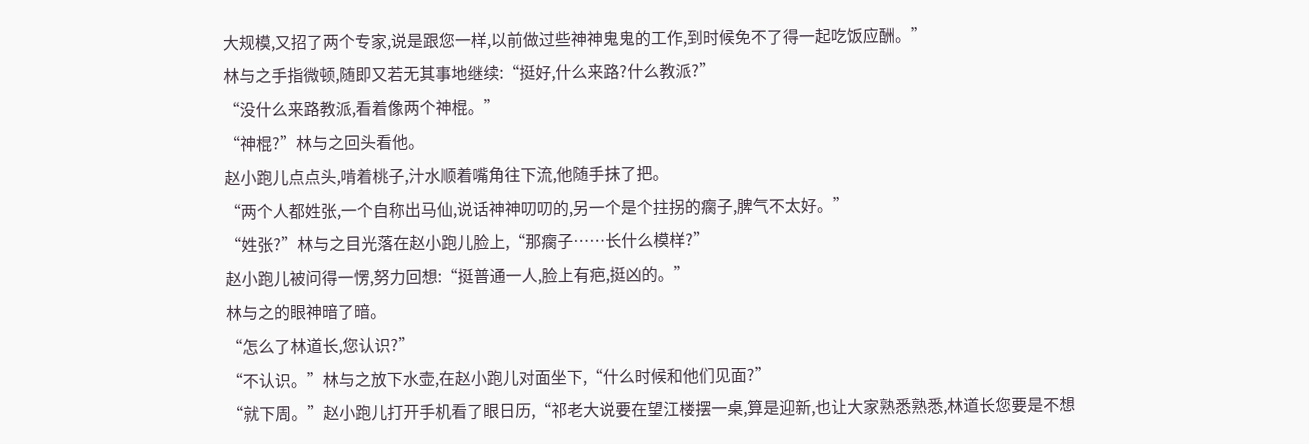大规模,又招了两个专家,说是跟您一样,以前做过些神神鬼鬼的工作,到时候免不了得一起吃饭应酬。”
林与之手指微顿,随即又若无其事地继续:“挺好,什么来路?什么教派?”
“没什么来路教派,看着像两个神棍。”
“神棍?”林与之回头看他。
赵小跑儿点点头,啃着桃子,汁水顺着嘴角往下流,他随手抹了把。
“两个人都姓张,一个自称出马仙,说话神神叨叨的,另一个是个拄拐的瘸子,脾气不太好。”
“姓张?”林与之目光落在赵小跑儿脸上,“那瘸子……长什么模样?”
赵小跑儿被问得一愣,努力回想:“挺普通一人,脸上有疤,挺凶的。”
林与之的眼神暗了暗。
“怎么了林道长,您认识?”
“不认识。”林与之放下水壶,在赵小跑儿对面坐下,“什么时候和他们见面?”
“就下周。”赵小跑儿打开手机看了眼日历,“祁老大说要在望江楼摆一桌,算是迎新,也让大家熟悉熟悉,林道长您要是不想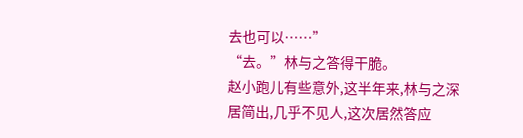去也可以……”
“去。”林与之答得干脆。
赵小跑儿有些意外,这半年来,林与之深居简出,几乎不见人,这次居然答应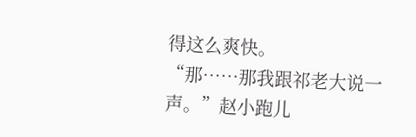得这么爽快。
“那……那我跟祁老大说一声。”赵小跑儿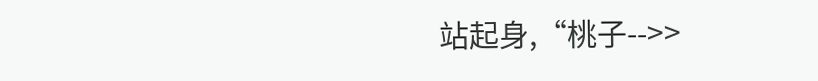站起身,“桃子-->>